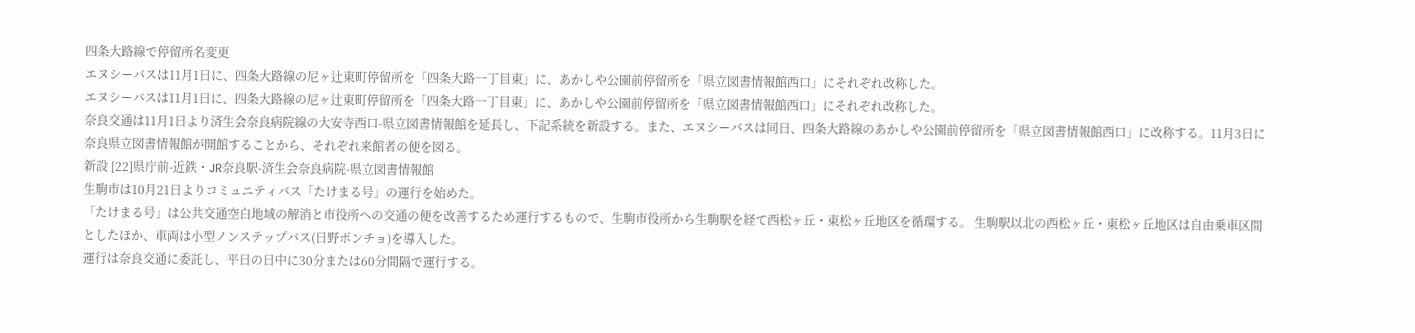四条大路線で停留所名変更
エヌシーバスは11月1日に、四条大路線の尼ヶ辻東町停留所を「四条大路一丁目東」に、あかしや公園前停留所を「県立図書情報館西口」にそれぞれ改称した。
エヌシーバスは11月1日に、四条大路線の尼ヶ辻東町停留所を「四条大路一丁目東」に、あかしや公園前停留所を「県立図書情報館西口」にそれぞれ改称した。
奈良交通は11月1日より済生会奈良病院線の大安寺西口-県立図書情報館を延長し、下記系統を新設する。また、エヌシーバスは同日、四条大路線のあかしや公園前停留所を「県立図書情報館西口」に改称する。11月3日に奈良県立図書情報館が開館することから、それぞれ来館者の便を図る。
新設 [22]県庁前-近鉄・JR奈良駅-済生会奈良病院-県立図書情報館
生駒市は10月21日よりコミュニティバス「たけまる号」の運行を始めた。
「たけまる号」は公共交通空白地域の解消と市役所への交通の便を改善するため運行するもので、生駒市役所から生駒駅を経て西松ヶ丘・東松ヶ丘地区を循環する。 生駒駅以北の西松ヶ丘・東松ヶ丘地区は自由乗車区間としたほか、車両は小型ノンステップバス(日野ポンチョ)を導入した。
運行は奈良交通に委託し、平日の日中に30分または60分間隔で運行する。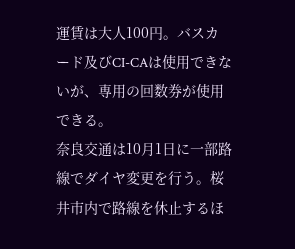運賃は大人100円。バスカード及びCI-CAは使用できないが、専用の回数券が使用できる。
奈良交通は10月1日に一部路線でダイヤ変更を行う。桜井市内で路線を休止するほ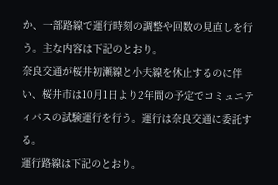か、一部路線で運行時刻の調整や回数の見直しを行う。主な内容は下記のとおり。
奈良交通が桜井初瀬線と小夫線を休止するのに伴い、桜井市は10月1日より2年間の予定でコミュニティバスの試験運行を行う。運行は奈良交通に委託する。
運行路線は下記のとおり。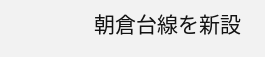朝倉台線を新設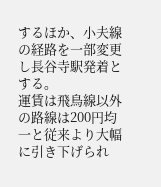するほか、小夫線の経路を一部変更し長谷寺駅発着とする。
運賃は飛鳥線以外の路線は200円均一と従来より大幅に引き下げられ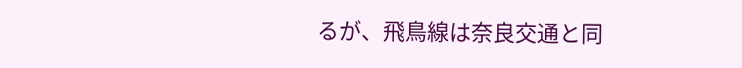るが、飛鳥線は奈良交通と同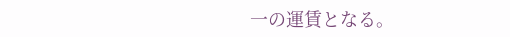一の運賃となる。